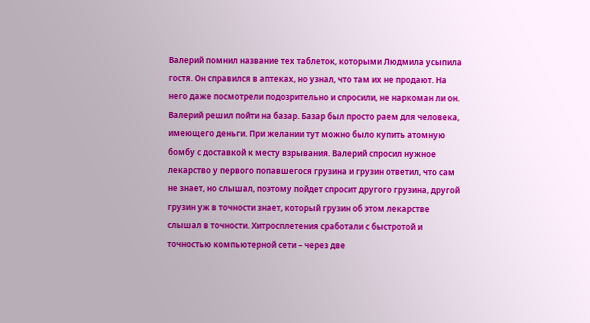Валерий помнил название тех таблеток, которыми Людмила усыпила гостя. Он справился в аптеках, но узнал, что там их не продают. На него даже посмотрели подозрительно и спросили, не наркоман ли он. Валерий решил пойти на базар. Базар был просто раем для человека, имеющего деньги. При желании тут можно было купить атомную бомбу с доставкой к месту взрывания. Валерий спросил нужное лекарство у первого попавшегося грузина и грузин ответил, что сам не знает, но слышал, поэтому пойдет спросит другого грузина, другой грузин уж в точности знает, который грузин об этом лекарстве слышал в точности. Хитросплетения сработали с быстротой и точностью компьютерной сети – через две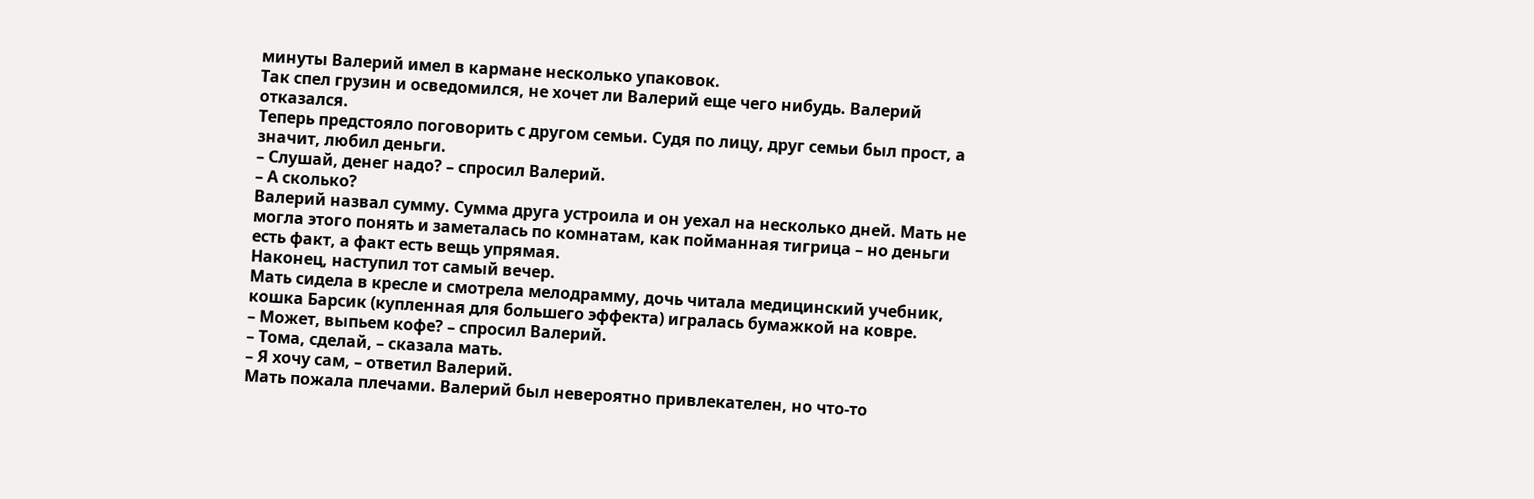минуты Валерий имел в кармане несколько упаковок.
Так спел грузин и осведомился, не хочет ли Валерий еще чего нибудь. Валерий отказался.
Теперь предстояло поговорить с другом семьи. Судя по лицу, друг семьи был прост, а значит, любил деньги.
– Слушай, денег надо? – спросил Валерий.
– А сколько?
Валерий назвал сумму. Сумма друга устроила и он уехал на несколько дней. Мать не могла этого понять и заметалась по комнатам, как пойманная тигрица – но деньги есть факт, а факт есть вещь упрямая.
Наконец, наступил тот самый вечер.
Мать сидела в кресле и смотрела мелодрамму, дочь читала медицинский учебник, кошка Барсик (купленная для большего эффекта) игралась бумажкой на ковре.
– Может, выпьем кофе? – спросил Валерий.
– Тома, сделай, – сказала мать.
– Я хочу сам, – ответил Валерий.
Мать пожала плечами. Валерий был невероятно привлекателен, но что-то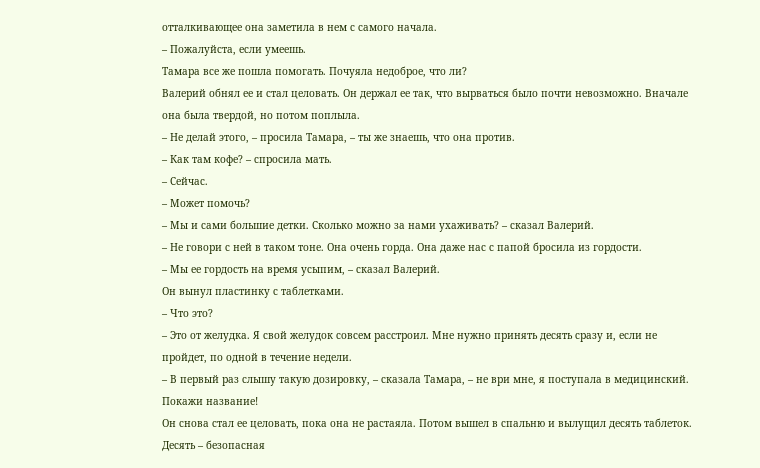отталкивающее она заметила в нем с самого начала.
– Пожалуйста, если умеешь.
Тамара все же пошла помогать. Почуяла недоброе, что ли?
Валерий обнял ее и стал целовать. Он держал ее так, что вырваться было почти невозможно. Вначале она была твердой, но потом поплыла.
– Не делай этого, – просила Тамара, – ты же знаешь, что она против.
– Как там кофе? – спросила мать.
– Сейчас.
– Может помочь?
– Мы и сами большие детки. Сколько можно за нами ухаживать? – сказал Валерий.
– Не говори с ней в таком тоне. Она очень горда. Она даже нас с папой бросила из гордости.
– Мы ее гордость на время усыпим, – сказал Валерий.
Он вынул пластинку с таблетками.
– Что это?
– Это от желудка. Я свой желудок совсем расстроил. Мне нужно принять десять сразу и, если не пройдет, по одной в течение недели.
– В первый раз слышу такую дозировку, – сказала Тамара, – не ври мне, я поступала в медицинский. Покажи название!
Он снова стал ее целовать, пока она не растаяла. Потом вышел в спальню и вылущил десять таблеток. Десять – безопасная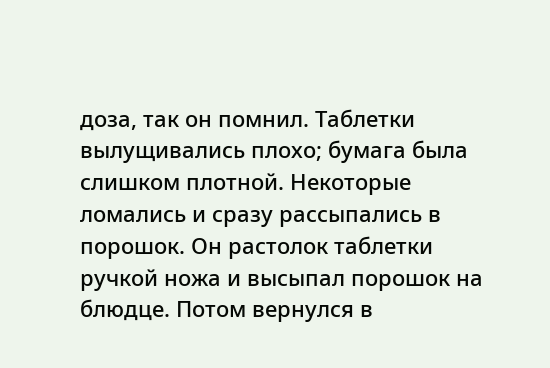доза, так он помнил. Таблетки вылущивались плохо; бумага была слишком плотной. Некоторые ломались и сразу рассыпались в порошок. Он растолок таблетки ручкой ножа и высыпал порошок на блюдце. Потом вернулся в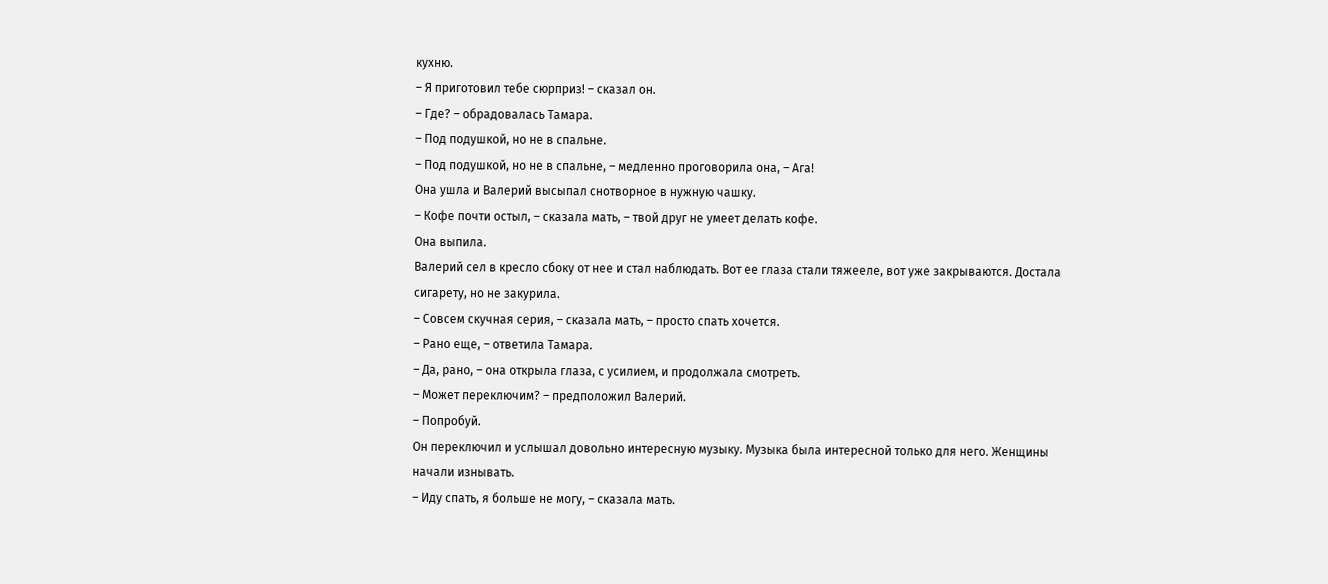кухню.
– Я приготовил тебе сюрприз! – сказал он.
– Где? – обрадовалась Тамара.
– Под подушкой, но не в спальне.
– Под подушкой, но не в спальне, – медленно проговорила она, – Ага!
Она ушла и Валерий высыпал снотворное в нужную чашку.
– Кофе почти остыл, – сказала мать, – твой друг не умеет делать кофе.
Она выпила.
Валерий сел в кресло сбоку от нее и стал наблюдать. Вот ее глаза стали тяжееле, вот уже закрываются. Достала сигарету, но не закурила.
– Совсем скучная серия, – сказала мать, – просто спать хочется.
– Рано еще, – ответила Тамара.
– Да, рано, – она открыла глаза, с усилием, и продолжала смотреть.
– Может переключим? – предположил Валерий.
– Попробуй.
Он переключил и услышал довольно интересную музыку. Музыка была интересной только для него. Женщины начали изнывать.
– Иду спать, я больше не могу, – сказала мать.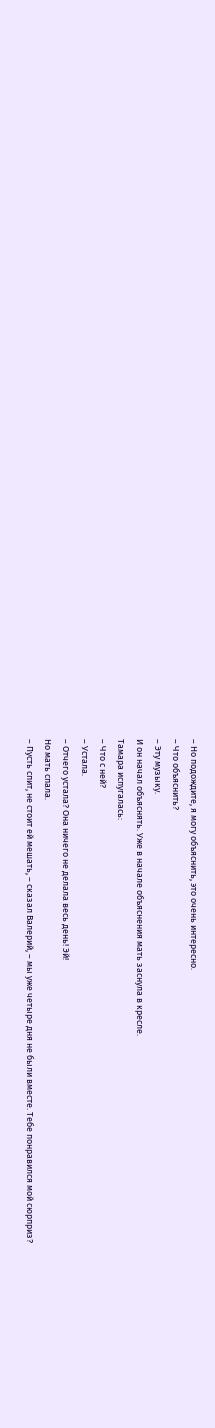– Но подождите, я могу объяснить, это очень интересно.
– Что объяснить?
– Эту музыку.
И он начал объяснять. Уже в начале объяснения мать заснула в кресле.
Тамара испугалась:
– Что с ней?
– Устала.
– Отчего устала? Она ничего не делала весь день! Эй!
Но мать спала.
– Пусть спит, не стоит ей мешать, – сказал Валерий, – мы уже четыре дня не были вместе. Тебе понравился мой сюрприз?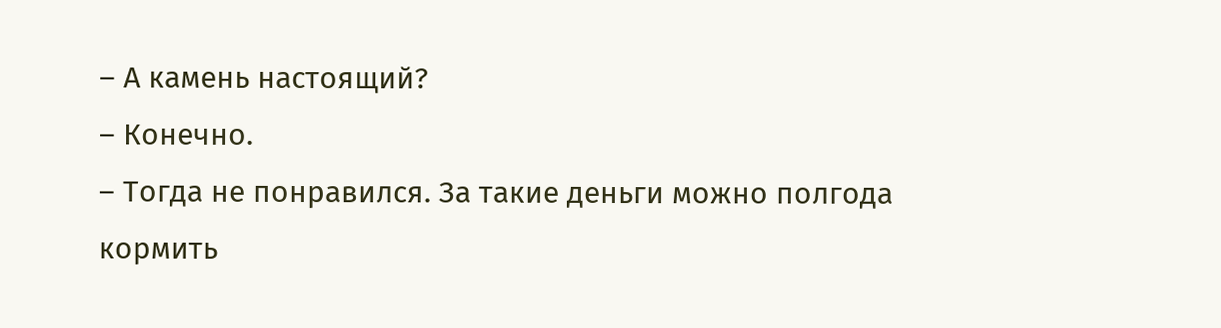– А камень настоящий?
– Конечно.
– Тогда не понравился. За такие деньги можно полгода кормить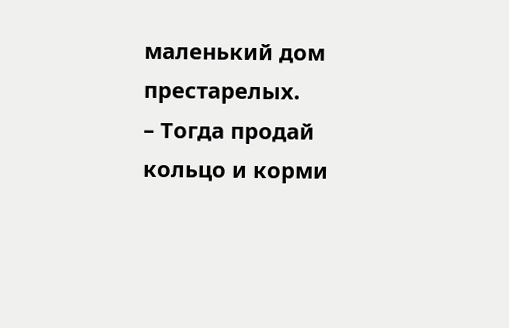маленький дом престарелых.
– Тогда продай кольцо и корми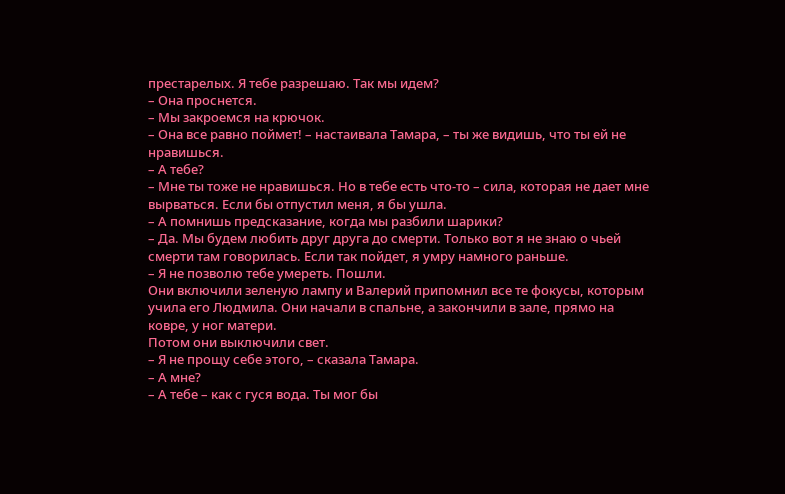престарелых. Я тебе разрешаю. Так мы идем?
– Она проснется.
– Мы закроемся на крючок.
– Она все равно поймет! – настаивала Тамара, – ты же видишь, что ты ей не нравишься.
– А тебе?
– Мне ты тоже не нравишься. Но в тебе есть что-то – сила, которая не дает мне вырваться. Если бы отпустил меня, я бы ушла.
– А помнишь предсказание, когда мы разбили шарики?
– Да. Мы будем любить друг друга до смерти. Только вот я не знаю о чьей смерти там говорилась. Если так пойдет, я умру намного раньше.
– Я не позволю тебе умереть. Пошли.
Они включили зеленую лампу и Валерий припомнил все те фокусы, которым учила его Людмила. Они начали в спальне, а закончили в зале, прямо на ковре, у ног матери.
Потом они выключили свет.
– Я не прощу себе этого, – сказала Тамара.
– А мне?
– А тебе – как с гуся вода. Ты мог бы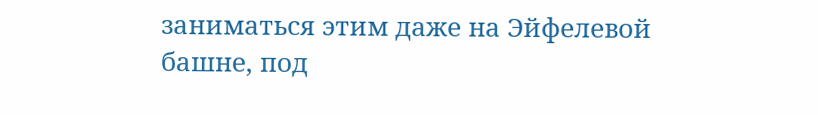заниматься этим даже на Эйфелевой башне, под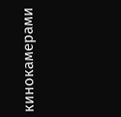кинокамерами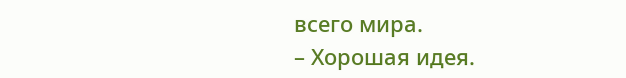всего мира.
– Хорошая идея.